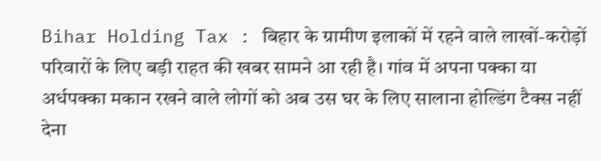Bihar Holding Tax : बिहार के ग्रामीण इलाकों में रहने वाले लाखों-करोड़ों परिवारों के लिए बड़ी राहत की खबर सामने आ रही है। गांव में अपना पक्का या अर्धपक्का मकान रखने वाले लोगों को अब उस घर के लिए सालाना होल्डिंग टैक्स नहीं देना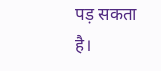पड़ सकता है।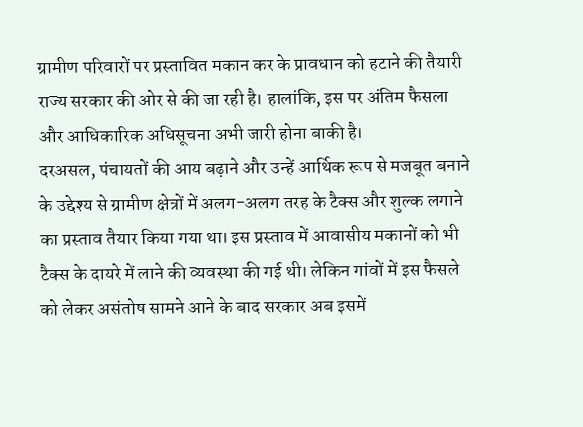ग्रामीण परिवारों पर प्रस्तावित मकान कर के प्रावधान को हटाने की तैयारी राज्य सरकार की ओर से की जा रही है। हालांकि, इस पर अंतिम फैसला और आधिकारिक अधिसूचना अभी जारी होना बाकी है।
दरअसल, पंचायतों की आय बढ़ाने और उन्हें आर्थिक रूप से मजबूत बनाने के उद्देश्य से ग्रामीण क्षेत्रों में अलग-अलग तरह के टैक्स और शुल्क लगाने का प्रस्ताव तैयार किया गया था। इस प्रस्ताव में आवासीय मकानों को भी टैक्स के दायरे में लाने की व्यवस्था की गई थी। लेकिन गांवों में इस फैसले को लेकर असंतोष सामने आने के बाद सरकार अब इसमें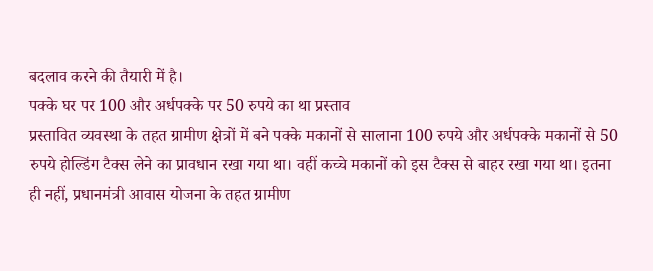बदलाव करने की तैयारी में है।
पक्के घर पर 100 और अर्धपक्के पर 50 रुपये का था प्रस्ताव
प्रस्तावित व्यवस्था के तहत ग्रामीण क्षेत्रों में बने पक्के मकानों से सालाना 100 रुपये और अर्धपक्के मकानों से 50 रुपये होल्डिंग टैक्स लेने का प्रावधान रखा गया था। वहीं कच्चे मकानों को इस टैक्स से बाहर रखा गया था। इतना ही नहीं, प्रधानमंत्री आवास योजना के तहत ग्रामीण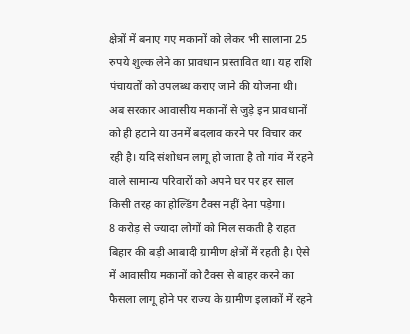क्षेत्रों में बनाए गए मकानों को लेकर भी सालाना 25 रुपये शुल्क लेने का प्रावधान प्रस्तावित था। यह राशि पंचायतों को उपलब्ध कराए जाने की योजना थी।
अब सरकार आवासीय मकानों से जुड़े इन प्रावधानों को ही हटाने या उनमें बदलाव करने पर विचार कर रही है। यदि संशोधन लागू हो जाता है तो गांव में रहने वाले सामान्य परिवारों को अपने घर पर हर साल किसी तरह का होल्डिंग टैक्स नहीं देना पड़ेगा।
8 करोड़ से ज्यादा लोगों को मिल सकती है राहत
बिहार की बड़ी आबादी ग्रामीण क्षेत्रों में रहती है। ऐसे में आवासीय मकानों को टैक्स से बाहर करने का फैसला लागू होने पर राज्य के ग्रामीण इलाकों में रहने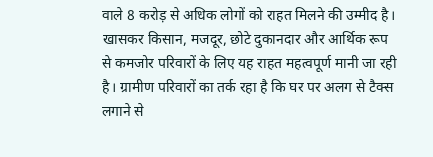वाले 8 करोड़ से अधिक लोगों को राहत मिलने की उम्मीद है। खासकर किसान, मजदूर, छोटे दुकानदार और आर्थिक रूप से कमजोर परिवारों के लिए यह राहत महत्वपूर्ण मानी जा रही है। ग्रामीण परिवारों का तर्क रहा है कि घर पर अलग से टैक्स लगाने से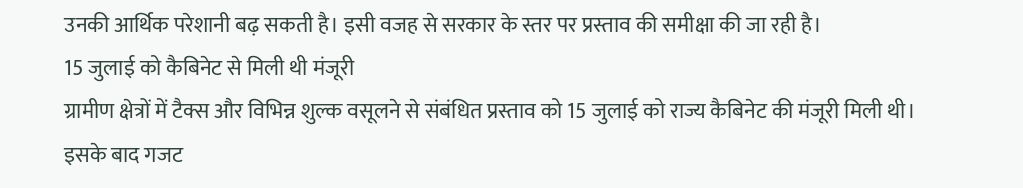उनकी आर्थिक परेशानी बढ़ सकती है। इसी वजह से सरकार के स्तर पर प्रस्ताव की समीक्षा की जा रही है।
15 जुलाई को कैबिनेट से मिली थी मंजूरी
ग्रामीण क्षेत्रों में टैक्स और विभिन्न शुल्क वसूलने से संबंधित प्रस्ताव को 15 जुलाई को राज्य कैबिनेट की मंजूरी मिली थी। इसके बाद गजट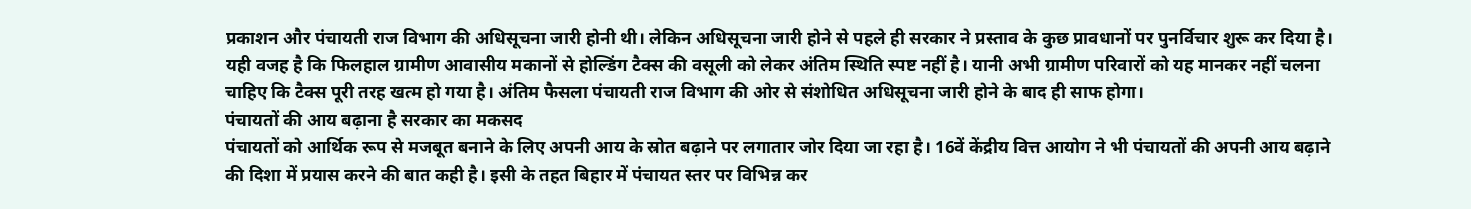प्रकाशन और पंचायती राज विभाग की अधिसूचना जारी होनी थी। लेकिन अधिसूचना जारी होने से पहले ही सरकार ने प्रस्ताव के कुछ प्रावधानों पर पुनर्विचार शुरू कर दिया है। यही वजह है कि फिलहाल ग्रामीण आवासीय मकानों से होल्डिंग टैक्स की वसूली को लेकर अंतिम स्थिति स्पष्ट नहीं है। यानी अभी ग्रामीण परिवारों को यह मानकर नहीं चलना चाहिए कि टैक्स पूरी तरह खत्म हो गया है। अंतिम फैसला पंचायती राज विभाग की ओर से संशोधित अधिसूचना जारी होने के बाद ही साफ होगा।
पंचायतों की आय बढ़ाना है सरकार का मकसद
पंचायतों को आर्थिक रूप से मजबूत बनाने के लिए अपनी आय के स्रोत बढ़ाने पर लगातार जोर दिया जा रहा है। 16वें केंद्रीय वित्त आयोग ने भी पंचायतों की अपनी आय बढ़ाने की दिशा में प्रयास करने की बात कही है। इसी के तहत बिहार में पंचायत स्तर पर विभिन्न कर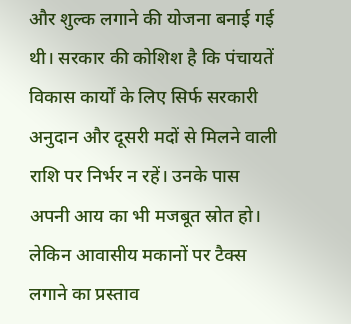और शुल्क लगाने की योजना बनाई गई थी। सरकार की कोशिश है कि पंचायतें विकास कार्यों के लिए सिर्फ सरकारी अनुदान और दूसरी मदों से मिलने वाली राशि पर निर्भर न रहें। उनके पास अपनी आय का भी मजबूत स्रोत हो।
लेकिन आवासीय मकानों पर टैक्स लगाने का प्रस्ताव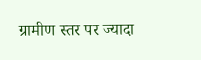ग्रामीण स्तर पर ज्यादा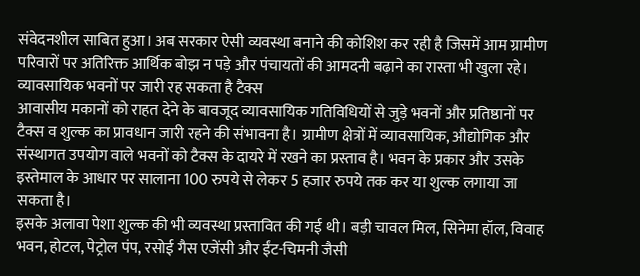संवेदनशील साबित हुआ। अब सरकार ऐसी व्यवस्था बनाने की कोशिश कर रही है जिसमें आम ग्रामीण परिवारों पर अतिरिक्त आर्थिक बोझ न पड़े और पंचायतों की आमदनी बढ़ाने का रास्ता भी खुला रहे।
व्यावसायिक भवनों पर जारी रह सकता है टैक्स
आवासीय मकानों को राहत देने के बावजूद व्यावसायिक गतिविधियों से जुड़े भवनों और प्रतिष्ठानों पर टैक्स व शुल्क का प्रावधान जारी रहने की संभावना है। ग्रामीण क्षेत्रों में व्यावसायिक, औद्योगिक और संस्थागत उपयोग वाले भवनों को टैक्स के दायरे में रखने का प्रस्ताव है। भवन के प्रकार और उसके इस्तेमाल के आधार पर सालाना 100 रुपये से लेकर 5 हजार रुपये तक कर या शुल्क लगाया जा सकता है।
इसके अलावा पेशा शुल्क की भी व्यवस्था प्रस्तावित की गई थी। बड़ी चावल मिल, सिनेमा हॉल, विवाह भवन, होटल, पेट्रोल पंप, रसोई गैस एजेंसी और ईंट-चिमनी जैसी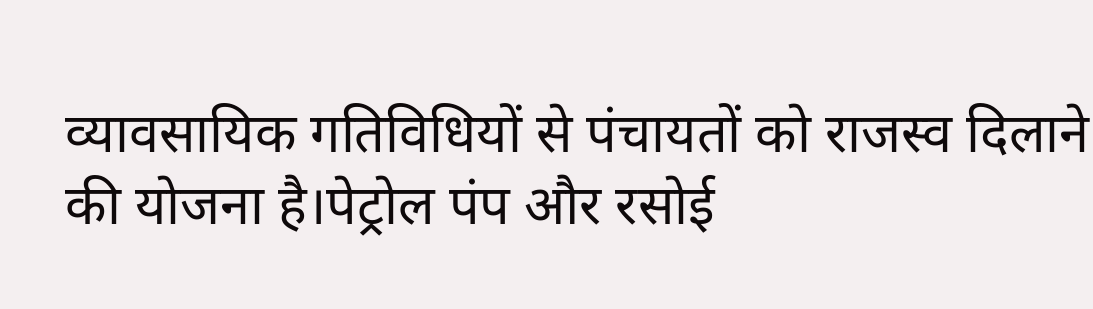व्यावसायिक गतिविधियों से पंचायतों को राजस्व दिलाने की योजना है।पेट्रोल पंप और रसोई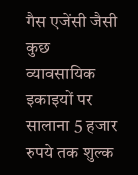गैस एजेंसी जैसी कुछ व्यावसायिक इकाइयों पर सालाना 5 हजार रुपये तक शुल्क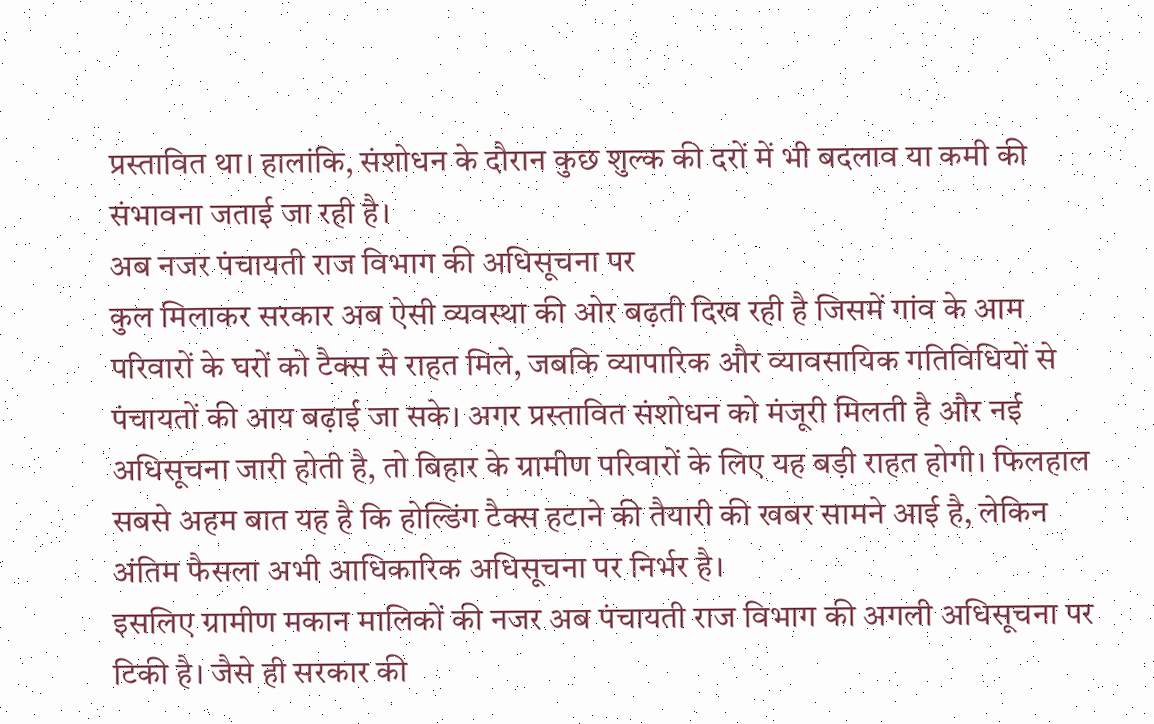प्रस्तावित था। हालांकि, संशोधन के दौरान कुछ शुल्क की दरों में भी बदलाव या कमी की संभावना जताई जा रही है।
अब नजर पंचायती राज विभाग की अधिसूचना पर
कुल मिलाकर सरकार अब ऐसी व्यवस्था की ओर बढ़ती दिख रही है जिसमें गांव के आम परिवारों के घरों को टैक्स से राहत मिले, जबकि व्यापारिक और व्यावसायिक गतिविधियों से पंचायतों की आय बढ़ाई जा सके। अगर प्रस्तावित संशोधन को मंजूरी मिलती है और नई अधिसूचना जारी होती है, तो बिहार के ग्रामीण परिवारों के लिए यह बड़ी राहत होगी। फिलहाल सबसे अहम बात यह है कि होल्डिंग टैक्स हटाने की तैयारी की खबर सामने आई है, लेकिन अंतिम फैसला अभी आधिकारिक अधिसूचना पर निर्भर है।
इसलिए ग्रामीण मकान मालिकों की नजर अब पंचायती राज विभाग की अगली अधिसूचना पर टिकी है। जैसे ही सरकार की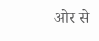ओर से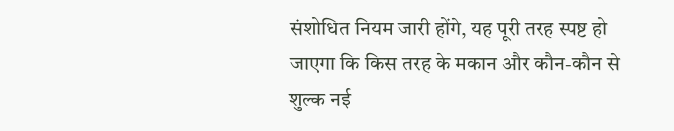संशोधित नियम जारी होंगे, यह पूरी तरह स्पष्ट हो जाएगा कि किस तरह के मकान और कौन-कौन से शुल्क नई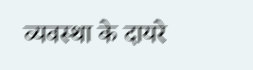व्यवस्था के दायरे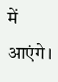में आएंगे।